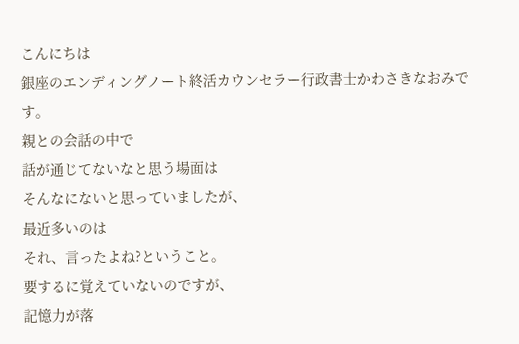こんにちは
銀座のエンディングノート終活カウンセラー行政書士かわさきなおみです。
親との会話の中で
話が通じてないなと思う場面は
そんなにないと思っていましたが、
最近多いのは
それ、言ったよね?ということ。
要するに覚えていないのですが、
記憶力が落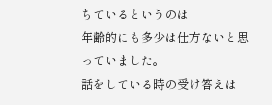ちているというのは
年齢的にも多少は仕方ないと思っていました。
話をしている時の受け答えは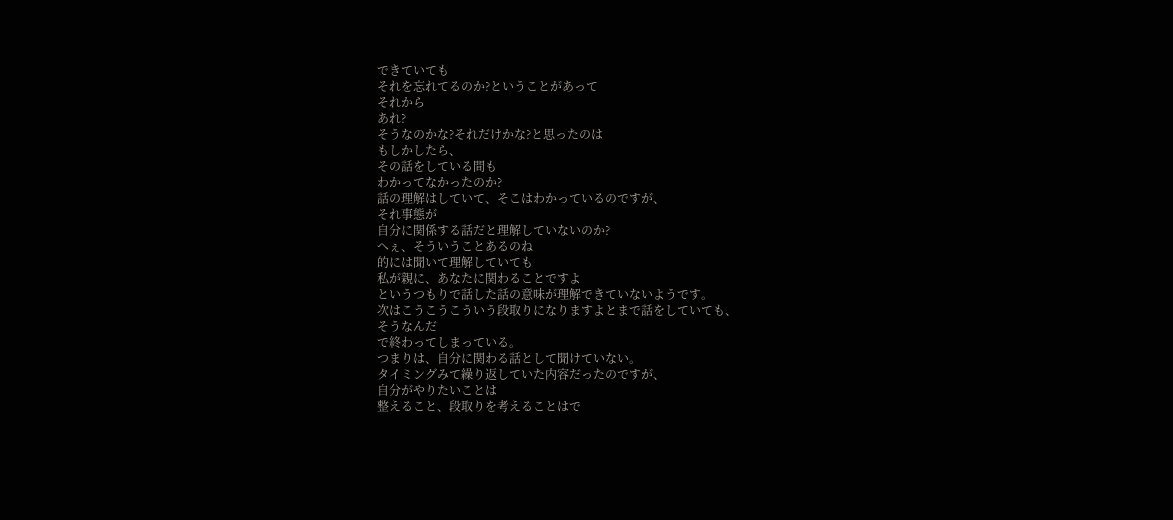できていても
それを忘れてるのか?ということがあって
それから
あれ?
そうなのかな?それだけかな?と思ったのは
もしかしたら、
その話をしている間も
わかってなかったのか?
話の理解はしていて、そこはわかっているのですが、
それ事態が
自分に関係する話だと理解していないのか?
へぇ、そういうことあるのね
的には聞いて理解していても
私が親に、あなたに関わることですよ
というつもりで話した話の意味が理解できていないようです。
次はこうこうこういう段取りになりますよとまで話をしていても、
そうなんだ
で終わってしまっている。
つまりは、自分に関わる話として聞けていない。
タイミングみて繰り返していた内容だったのですが、
自分がやりたいことは
整えること、段取りを考えることはで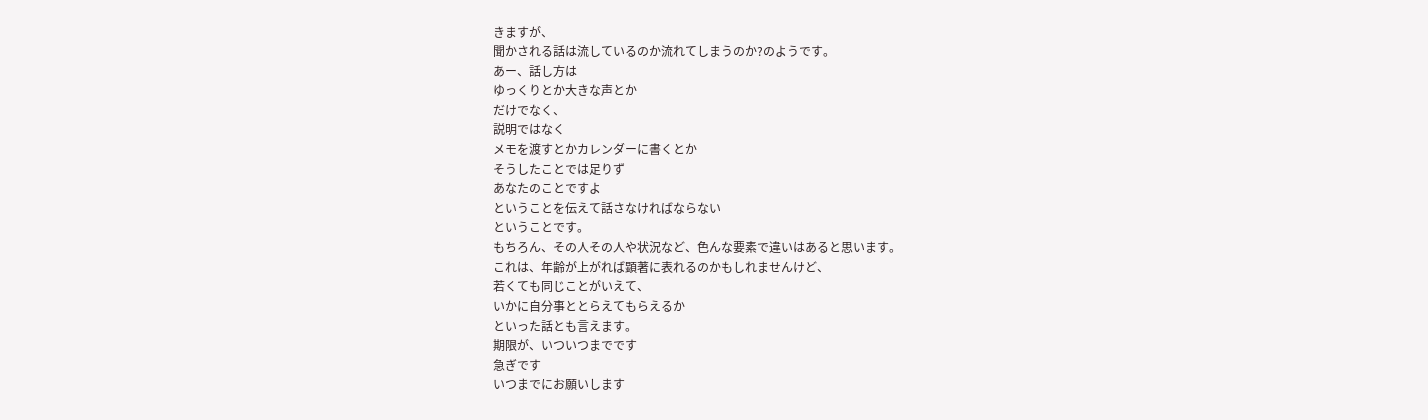きますが、
聞かされる話は流しているのか流れてしまうのか?のようです。
あー、話し方は
ゆっくりとか大きな声とか
だけでなく、
説明ではなく
メモを渡すとかカレンダーに書くとか
そうしたことでは足りず
あなたのことですよ
ということを伝えて話さなければならない
ということです。
もちろん、その人その人や状況など、色んな要素で違いはあると思います。
これは、年齢が上がれば顕著に表れるのかもしれませんけど、
若くても同じことがいえて、
いかに自分事ととらえてもらえるか
といった話とも言えます。
期限が、いついつまでです
急ぎです
いつまでにお願いします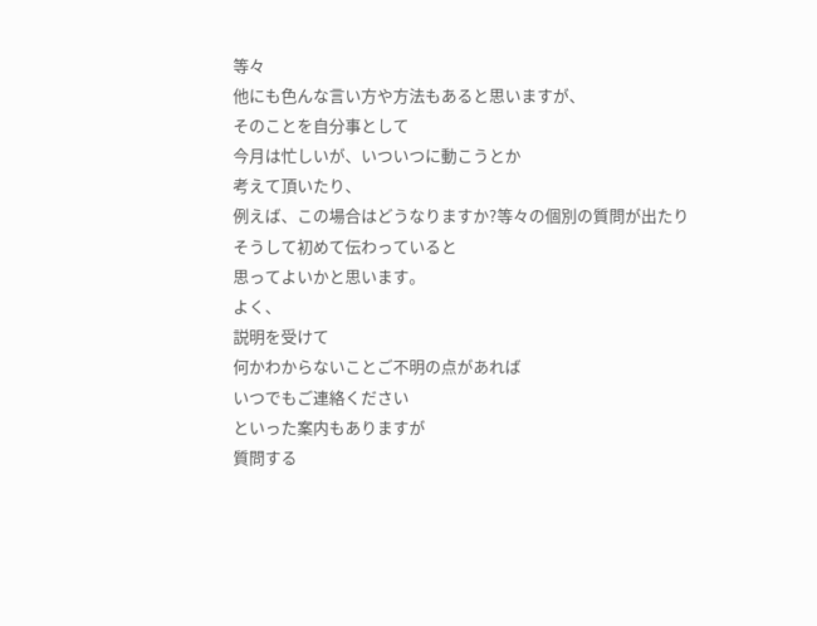等々
他にも色んな言い方や方法もあると思いますが、
そのことを自分事として
今月は忙しいが、いついつに動こうとか
考えて頂いたり、
例えば、この場合はどうなりますか?等々の個別の質問が出たり
そうして初めて伝わっていると
思ってよいかと思います。
よく、
説明を受けて
何かわからないことご不明の点があれば
いつでもご連絡ください
といった案内もありますが
質問する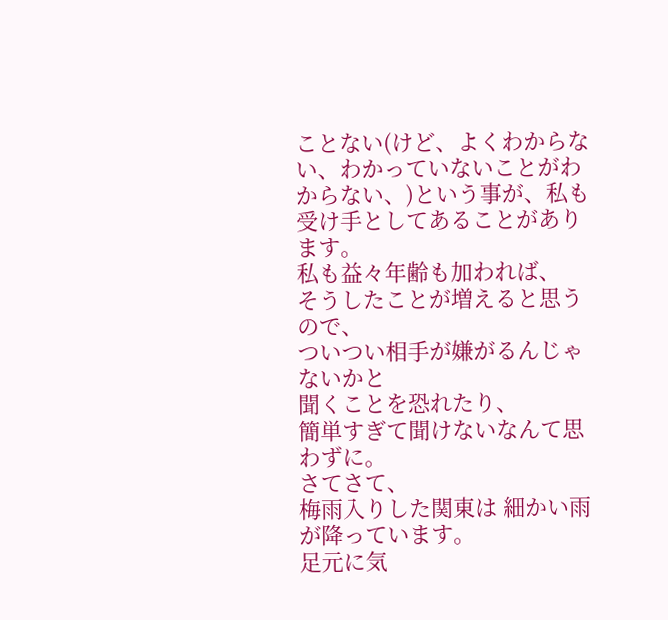ことない(けど、よくわからない、わかっていないことがわからない、)という事が、私も受け手としてあることがあります。
私も益々年齢も加われば、
そうしたことが増えると思うので、
ついつい相手が嫌がるんじゃないかと
聞くことを恐れたり、
簡単すぎて聞けないなんて思わずに。
さてさて、
梅雨入りした関東は 細かい雨が降っています。
足元に気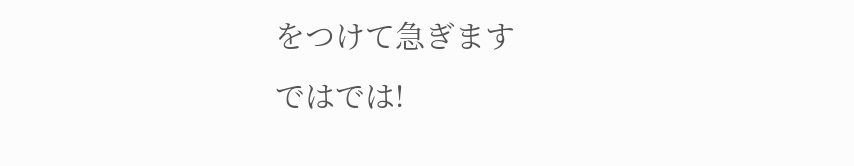をつけて急ぎます
ではでは!